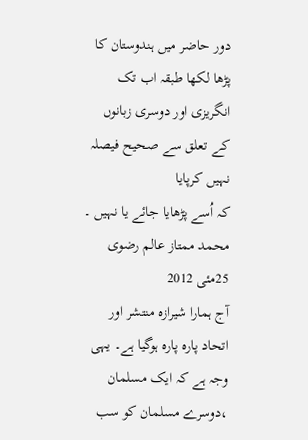دور حاضر میں ہندوستان کا
پڑھا لکھا طبقہ اب تک انگریزی اور دوسری زبانوں کے تعلق سے صحیح فیصلہ نہیں کرپایا
کہ اُسے پڑھایا جائے یا نہیں ۔
محمد ممتاز عالم رضوی
25مئی 2012
آج ہمارا شیرازہ منتشر اور
اتحاد پارہ پارہ ہوگیا ہے۔ یہی وجہ ہے کہ ایک مسلمان ،دوسرے مسلمان کو سب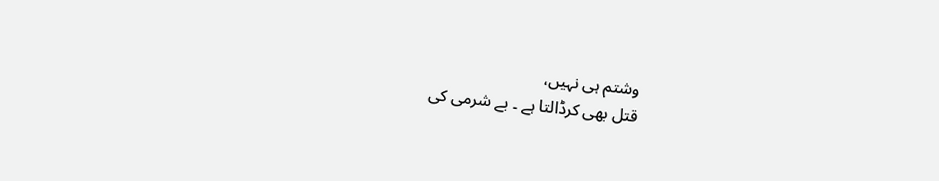وشتم ہی نہیں،
قتل بھی کرڈالتا ہے ۔ بے شرمی کی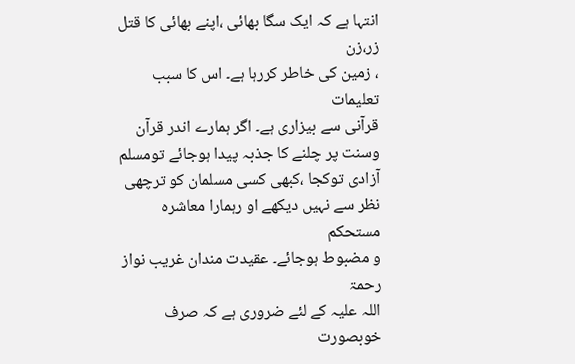انتہا ہے کہ ایک سگا بھائی ،اپنے بھائی کا قتل زر،زن
، زمین کی خاطر کررہا ہے۔ اس کا سبب تعلیمات
قرآنی سے بیزاری ہے۔ اگر ہمارے اندر قرآن وسنت پر چلنے کا جذبہ پیدا ہوجائے تومسلم
آزادی توکجا ،کبھی کسی مسلمان کو ترچھی نظر سے نہیں دیکھے او رہمارا معاشرہ مستحکم
و مضبوط ہوجائے۔ عقیدت مندان غریب نواز رحمۃ
اللہ علیہ کے لئے ضروری ہے کہ صرف خوبصورت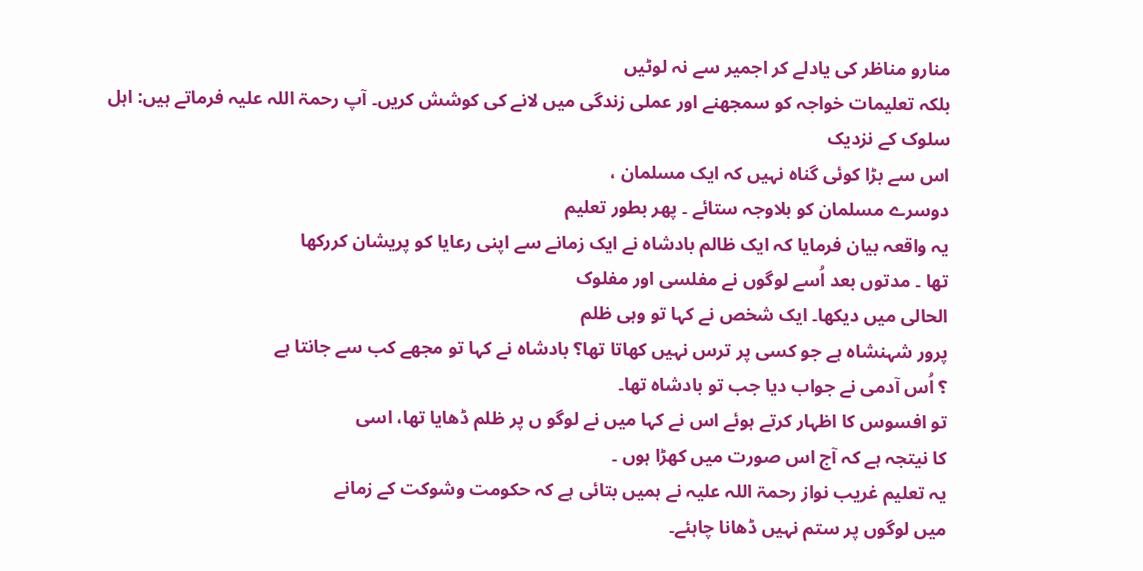منارو مناظر کی یادلے کر اجمیر سے نہ لوٹیں
بلکہ تعلیمات خواجہ کو سمجھنے اور عملی زندگی میں لانے کی کوشش کریں۔ آپ رحمۃ اللہ علیہ فرماتے ہیں: اہل سلوک کے نزدیک
اس سے بڑا کوئی گناہ نہیں کہ ایک مسلمان ،
دوسرے مسلمان کو بلاوجہ ستائے ۔ پھر بطور تعلیم
یہ واقعہ بیان فرمایا کہ ایک ظالم بادشاہ نے ایک زمانے سے اپنی رعایا کو پریشان کررکھا
تھا ۔ مدتوں بعد اُسے لوگوں نے مفلسی اور مفلوک
الحالی میں دیکھا۔ ایک شخص نے کہا تو وہی ظلم
پرور شہنشاہ ہے جو کسی پر ترس نہیں کھاتا تھا؟ بادشاہ نے کہا تو مجھے کب سے جانتا ہے
؟ اُس آدمی نے جواب دیا جب تو بادشاہ تھا۔
تو افسوس کا اظہار کرتے ہوئے اس نے کہا میں نے لوگو ں پر ظلم ڈھایا تھا، اسی
کا نیتجہ ہے کہ آج اس صورت میں کھڑا ہوں ۔
یہ تعلیم غریب نواز رحمۃ اللہ علیہ نے ہمیں بتائی ہے کہ حکومت وشوکت کے زمانے
میں لوگوں پر ستم نہیں ڈھانا چاہئے۔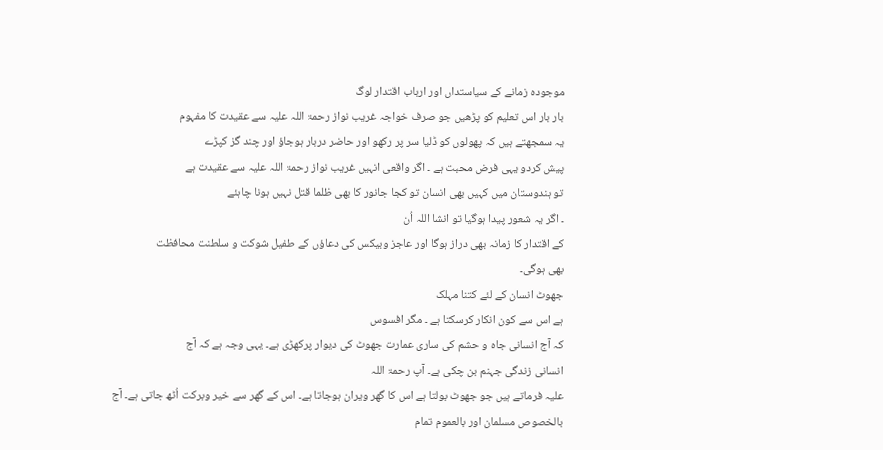موجودہ زمانے کے سیاستداں اور ارباب اقتدار لوگ
بار بار اس تعلیم کو پڑھیں جو صرف خواجہ غریب نواز رحمۃ اللہ علیہ سے عقیدت کا مفہوم
یہ سمجھتے ہیں کہ پھولوں کو ڈلیا سر پر رکھو اور حاضر دربار ہوجاؤ اور چند گز کپڑے
پیش کردو یہی فرض محبت ہے ۔ اگر واقعی انہیں غریب نواز رحمۃ اللہ علیہ سے عقیدت ہے
تو ہندوستان میں کہیں بھی انسان تو کجا جانور کا بھی ظلما قتل نہیں ہونا چاہئے
۔ اگر یہ شعور پیدا ہوگیا تو انشا اللہ اُن
کے اقتدار کا زمانہ بھی دراز ہوگا اور عاجز وبیکس کی دعاؤں کے طفیل شوکت و سلطنت محافظت
بھی ہوگی۔
جھوٹ انسان کے لئے کتنا مہلک
ہے اس سے کون انکار کرسکتا ہے ۔ مگر افسوس
کہ آج انسانی جاہ و حشم کی ساری عمارت جھوٹ کی دیوار پرکھڑی ہے۔ یہی وجہ ہے کہ آج
انسانی زندگی جہنم بن چکی ہے۔ آپ رحمۃ اللہ
علیہ فرماتے ہیں جو جھوٹ بولتا ہے اس کا گھر ویران ہوجاتا ہے۔ اس کے گھر سے خیر وبرکت اُٹھ جاتی ہے۔ آج بالخصوص مسلمان اور بالعموم تمام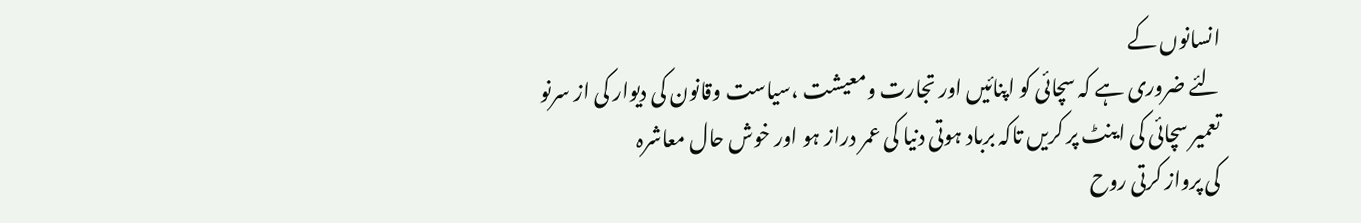انسانوں کے
لئے ضروری ہے کہ سچائی کو اپنائیں اور تجارت ومعیشت ،سیاست وقانون کی دیوار کی از سرنو
تعمیر سچائی کی اینٹ پر کریں تاکہ برباد ہوتی دنیا کی عمر دراز ہو اور خوش حال معاشرہ
کی پرواز کرتی روح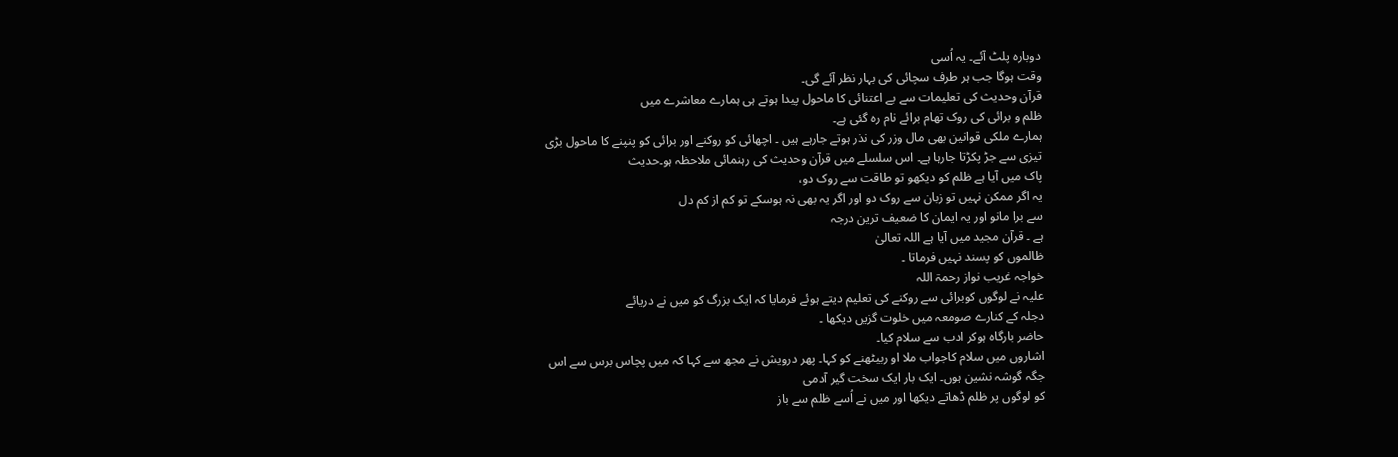دوبارہ پلٹ آئے۔ یہ اُسی
وقت ہوگا جب ہر طرف سچائی کی بہار نظر آئے گی۔
قرآن وحدیث کی تعلیمات سے بے اعتنائی کا ماحول پیدا ہوتے ہی ہمارے معاشرے میں
ظلم و برائی کی روک تھام برائے نام رہ گئی ہے۔
ہمارے ملکی قوانین بھی مال وزر کی نذر ہوتے جارہے ہیں ۔ اچھائی کو روکنے اور برائی کو پنپنے کا ماحول بڑی
تیزی سے جڑ پکڑتا جارہا ہے۔ اس سلسلے میں قرآن وحدیث کی رہنمائی ملاحظہ ہو۔حدیث
پاک میں آیا ہے ظلم کو دیکھو تو طاقت سے روک دو،
یہ اگر ممکن نہیں تو زبان سے روک دو اور اگر یہ بھی نہ ہوسکے تو کم از کم دل
سے برا مانو اور یہ ایمان کا ضعیف ترین درجہ
ہے ۔ قرآن مجید میں آیا ہے اللہ تعالیٰ
ظالموں کو پسند نہیں فرماتا ۔
خواجہ غریب نواز رحمۃ اللہ
علیہ نے لوگوں کوبرائی سے روکنے کی تعلیم دیتے ہوئے فرمایا کہ ایک بزرگ کو میں نے دریائے
دجلہ کے کنارے صومعہ میں خلوت گزیں دیکھا ۔
حاضر بارگاہ ہوکر ادب سے سلام کیا۔
اشاروں میں سلام کاجواب ملا او ربیٹھنے کو کہا۔ پھر درویش نے مجھ سے کہا کہ میں پچاس برس سے اس
جگہ گوشہ نشین ہوں۔ ایک بار ایک سخت گیر آدمی
کو لوگوں پر ظلم ڈھاتے دیکھا اور میں نے اُسے ظلم سے باز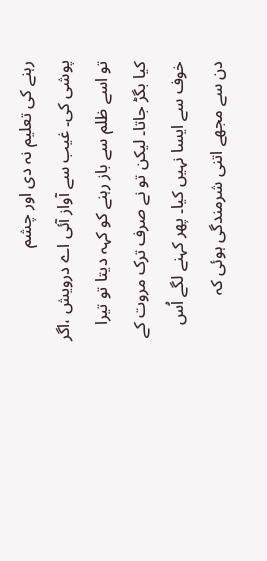رہنے کی تعلیم نہ دی اور چشم
پوشی کی۔ غیب سے آواز آئی اے درویش ،اگر
تو اسے ظلم سے باز رہنے کو کہہ دیتا تو تیرا
کیا بگڑ جاتا۔ لیکن تو نے صرف ترک مروت کے خوف سے ایسا نہیں کیا۔ پھر کہنے لگے اُس دن سے مجھے اتنی شرمندگی ہوئی کہ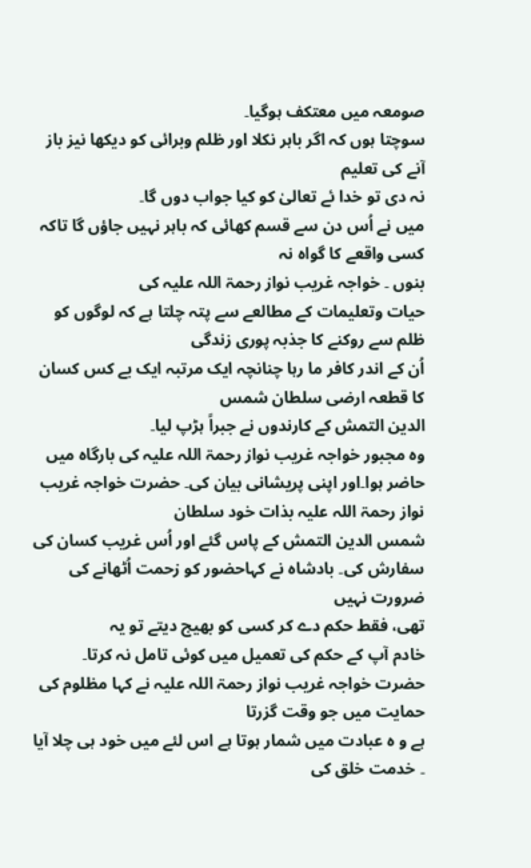صومعہ میں معتکف ہوگیا۔
سوچتا ہوں کہ اگر باہر نکلا اور ظلم وبرائی کو دیکھا نیز باز آنے کی تعلیم
نہ دی تو خدا ئے تعالیٰ کو کیا جواب دوں گا۔
میں نے اُس دن سے قسم کھائی کہ باہر نہیں جاؤں گا تاکہ کسی واقعے کا گواہ نہ
بنوں ۔ خواجہ غریب نواز رحمۃ اللہ علیہ کی
حیات وتعلیمات کے مطالعے سے پتہ چلتا ہے کہ لوگوں کو ظلم سے روکنے کا جذبہ پوری زندگی
اُن کے اندر کافر ما رہا چنانچہ ایک مرتبہ ایک بے کس کسان کا قطعہ ارضی سلطان شمس
الدین التمش کے کارندوں نے جبراً ہڑپ لیا۔
وہ مجبور خواجہ غریب نواز رحمۃ اللہ علیہ کی بارگاہ میں حاضر ہوا۔اور اپنی پریشانی بیان کی۔ حضرت خواجہ غریب نواز رحمۃ اللہ علیہ بذات خود سلطان
شمس الدین التمش کے پاس گئے اور اُس غریب کسان کی سفارش کی۔ بادشاہ نے کہاحضور کو زحمت اُٹھانے کی ضرورت نہیں
تھی، فقط حکم دے کر کسی کو بھیج دیتے تو یہ
خادم آپ کے حکم کی تعمیل میں کوئی تامل نہ کرتا۔
حضرت خواجہ غریب نواز رحمۃ اللہ علیہ نے کہا مظلوم کی حمایت میں جو وقت گزرتا
ہے و ہ عبادت میں شمار ہوتا ہے اس لئے میں خود ہی چلا آیا ۔ خدمت خلق کی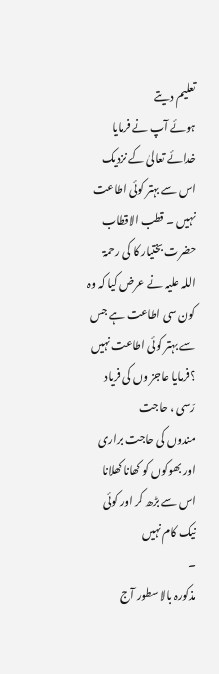تعلیم دیتے
ہوئے آپ نے فرمایا خدائے تعالیٰ کے نزدیک اس سے بہتر کوئی اطاعت نہیں ۔ قطب الاقطاب
حضرت بختیار کا کی رحمۃ اللہ علیہ نے عرض کیا کہ وہ کون سی اطاعت ہے جس سے بہتر کوئی اطاعت نہیں ؟فرمایا عاجز وں کی فریاد رّسی ، حاجت
مندوں کی حاجت براری اور بھوکوں کو کھانا کھلانا اس سے بڑھ کر اور کوئی نیک کام نہیں
۔
مذکورہ بالا سطور آج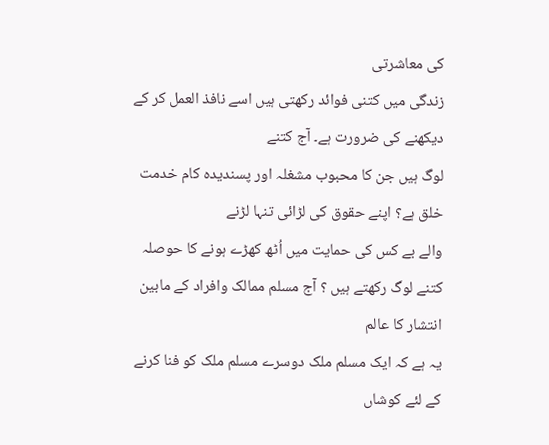کی معاشرتی
زندگی میں کتنی فوائد رکھتی ہیں اسے نافذ العمل کر کے دیکھنے کی ضرورت ہے۔ آج کتنے
لوگ ہیں جن کا محبوب مشغلہ اور پسندیدہ کام خدمت خلق ہے؟ اپنے حقوق کی لڑائی تنہا لڑنے
والے بے کس کی حمایت میں اُٹھ کھڑے ہونے کا حوصلہ کتنے لوگ رکھتے ہیں ؟ آج مسلم ممالک وافراد کے مابین انتشار کا عالم
یہ ہے کہ ایک مسلم ملک دوسرے مسلم ملک کو فنا کرنے کے لئے کوشاں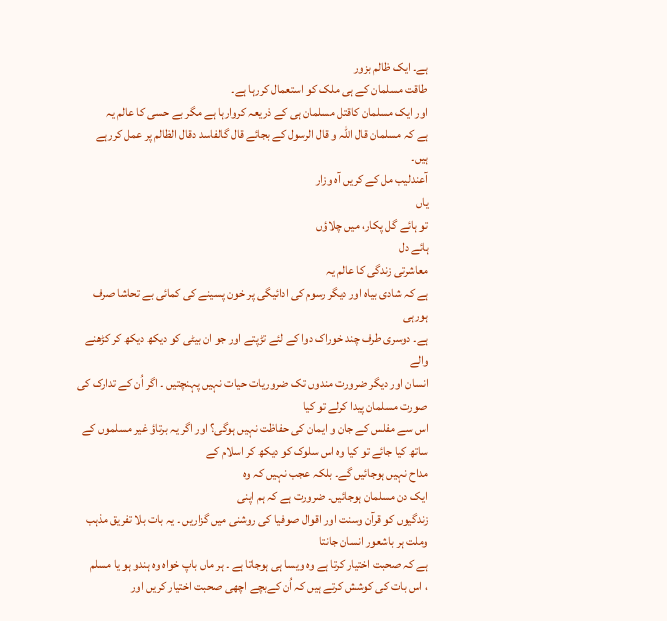ہے۔ ایک ظالم بزور
طاقت مسلمان کے ہی ملک کو استعمال کررہا ہے۔
اور ایک مسلمان کاقتل مسلمان ہی کے ذریعہ کروارہا ہے مگر بے حسی کا عالم یہ
ہے کہ مسلمان قال اللہ و قال الرسول کے بجائے قال گالفاسد دقال الظالم پر عمل کررہے
ہیں۔
آعندلیب مل کے کریں آہ وزار
یاں
تو ہائے گل پکار، میں چلاؤں
ہائے دل
معاشرتی زندگی کا عالم یہ
ہے کہ شادی بیاہ اور دیگر رسوم کی ادائیگی پر خون پسینے کی کمائی بے تحاشا صرف ہورہی
ہے۔ دوسری طرف چند خوراک دوا کے لئے تڑپتے اور جو ان بیٹی کو دیکھ دیکھ کر کڑھنے والے
انسان اور دیگر ضرورت مندوں تک ضروریات حیات نہیں پہنچتیں ۔ اگر اُن کے تدارک کی صورت مسلمان پیدا کرلے تو کیا
اس سے مفلس کے جان و ایمان کی حفاظت نہیں ہوگی؟ اور اگر یہ برتاؤ غیر مسلموں کے ساتھ کیا جائے تو کیا وہ اس سلوک کو دیکھ کر اسلام کے
مداح نہیں ہوجائیں گے۔ بلکہ عجب نہیں کہ وہ
ایک دن مسلمان ہوجائیں۔ ضرورت ہے کہ ہم اپنی
زندگیوں کو قرآن وسنت اور اقوال صوفیا کی روشنی میں گزاریں ۔ یہ بات بلا تفریق مذہب وملت ہر باشعور انسان جانتا
ہے کہ صحبت اختیار کرتا ہے وہ ویسا ہی ہوجاتا ہے ۔ ہر ماں باپ خواہ وہ ہندو ہو یا مسلم
، اس بات کی کوشش کرتے ہیں کہ اُن کےبچے اچھی صحبت اختیار کریں اور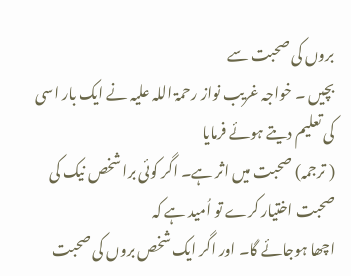بروں کی صحبت سے
بچیں ۔ خواجہ غریب نواز رحمۃ اللہ علیہ نے ایک بار اسی کی تعلیم دیتے ہوئے فرمایا
( ترجمہ) صحبت میں اثر ہے۔ اگر کوئی برا شخص نیک کی صحبت اختیار کرے تو اُمید ہے کہ
اچھا ہوجائے گا۔ اور اگر ایک شخص بروں کی صحبت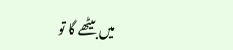میں بیٹھے گا تو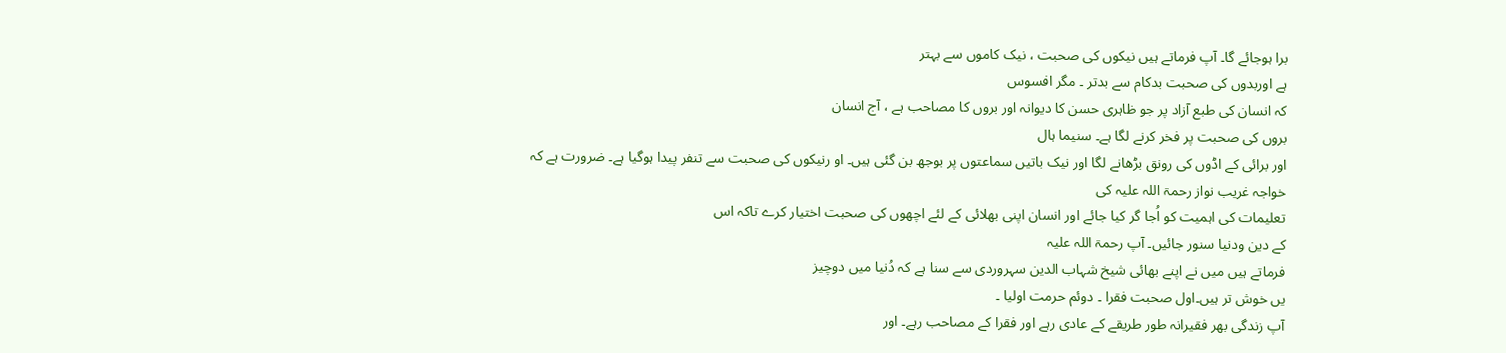برا ہوجائے گا۔ آپ فرماتے ہیں نیکوں کی صحبت ، نیک کاموں سے بہتر
ہے اوربدوں کی صحبت بدکام سے بدتر ۔ مگر افسوس
کہ انسان کی طبع آزاد پر جو ظاہری حسن کا دیوانہ اور بروں کا مصاحب ہے ، آج انسان
بروں کی صحبت پر فخر کرنے لگا ہے۔ سنیما ہال
اور برائی کے اڈوں کی رونق بڑھانے لگا اور نیک باتیں سماعتوں پر بوجھ بن گئی ہیں۔ او رنیکوں کی صحبت سے تنفر پیدا ہوگیا ہے۔ ضرورت ہے کہ خواجہ غریب نواز رحمۃ اللہ علیہ کی
تعلیمات کی اہمیت کو اُجا گر کیا جائے اور انسان اپنی بھلائی کے لئے اچھوں کی صحبت اختیار کرے تاکہ اس
کے دین ودنیا سنور جائیں۔ آپ رحمۃ اللہ علیہ
فرماتے ہیں میں نے اپنے بھائی شیخ شہاب الدین سہروردی سے سنا ہے کہ دُنیا میں دوچیز
یں خوش تر ہیں۔اول صحبت فقرا ۔ دوئم حرمت اولیا ۔
آپ زندگی بھر فقیرانہ طور طریقے کے عادی رہے اور فقرا کے مصاحب رہے۔ اور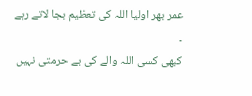عمر بھر اولیا اللہ کی تعظیم بجا لاتے رہے ۔
کبھی کسی اللہ والے کی بے حرمتی نہیں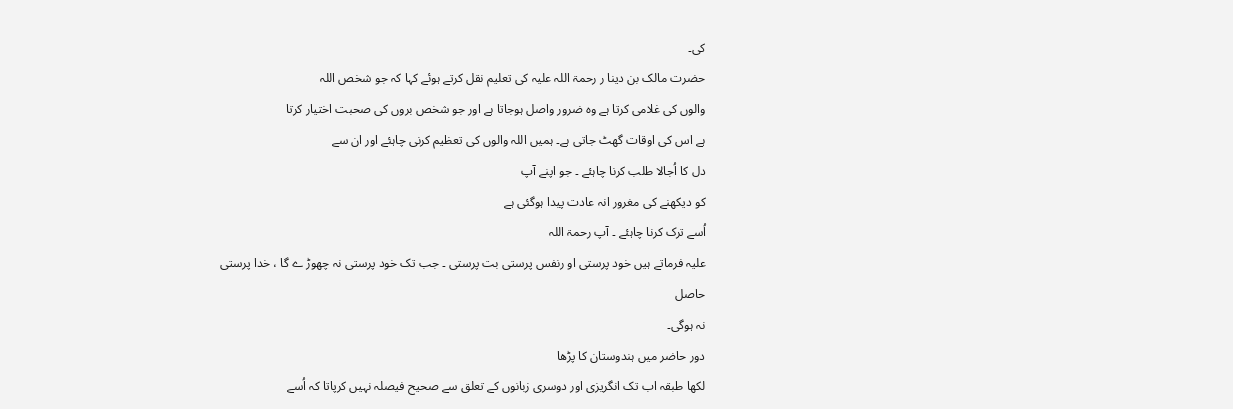کی۔
حضرت مالک بن دینا ر رحمۃ اللہ علیہ کی تعلیم نقل کرتے ہوئے کہا کہ جو شخص اللہ
والوں کی غلامی کرتا ہے وہ ضرور واصل ہوجاتا ہے اور جو شخص بروں کی صحبت اختیار کرتا
ہے اس کی اوقات گھٹ جاتی ہے۔ ہمیں اللہ والوں کی تعظیم کرنی چاہئے اور ان سے
دل کا اُجالا طلب کرنا چاہئے ۔ جو اپنے آپ
کو دیکھنے کی مغرور انہ عادت پیدا ہوگئی ہے
اُسے ترک کرنا چاہئے ۔ آپ رحمۃ اللہ
علیہ فرماتے ہیں خود پرستی او رنفس پرستی بت پرستی ۔ جب تک خود پرستی نہ چھوڑ ے گا ، خدا پرستی حاصل
نہ ہوگی۔
دور حاضر میں ہندوستان کا پڑھا
لکھا طبقہ اب تک انگریزی اور دوسری زبانوں کے تعلق سے صحیح فیصلہ نہیں کرپاتا کہ اُسے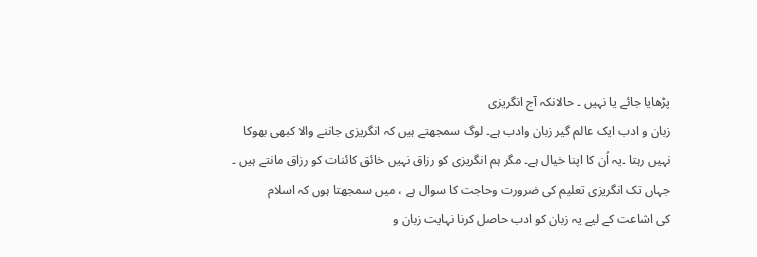پڑھایا جائے یا نہیں ۔ حالانکہ آج انگریزی
زبان و ادب ایک عالم گیر زبان وادب ہے۔ لوگ سمجھتے ہیں کہ انگریزی جاننے والا کبھی بھوکا
نہیں رہتا ۔یہ اُن کا اپنا خیال ہے۔ مگر ہم انگریزی کو رزاق نہیں خائق کائنات کو رزاق مانتے ہیں ۔
جہاں تک انگریزی تعلیم کی ضرورت وحاجت کا سوال ہے ، میں سمجھتا ہوں کہ اسلام
کی اشاعت کے لیے یہ زبان کو ادب حاصل کرنا نہایت زبان و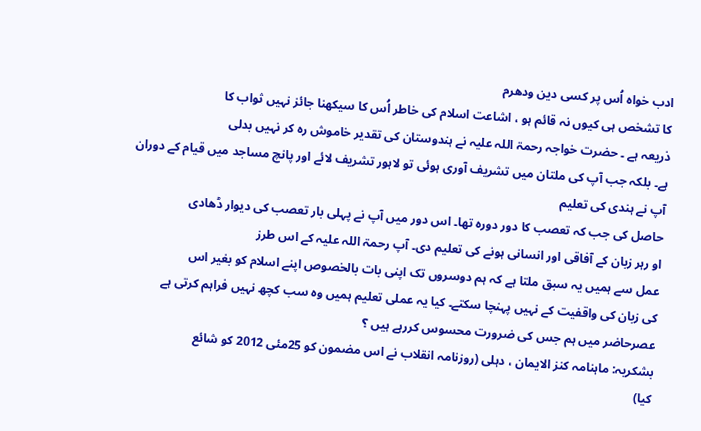ادب خواہ اُس پر کسی دین ودھرم
کا تشخص ہی کیوں نہ قائم ہو ، اشاعت اسلام کی خاطر اُس کا سیکھنا جائز نہیں ثواب کا
ذریعہ ہے ۔ حضرت خواجہ رحمۃ اللہ علیہ نے ہندوستان کی تقدیر خاموش رہ کر نہیں بدلی
ہے۔ بلکہ جب آپ کی ملتان میں تشریف آوری ہوئی تو لاہور تشریف لائے اور پانچ مساجد میں قیام کے دوران آپ نے ہندی کی تعلیم
حاصل کی جب کہ تعصب کا دور دورہ تھا۔ اس دور میں آپ نے پہلی بار تعصب کی دیوار ڈھادی
او رہر زبان کے آفاقی اور انسانی ہونے کی تعلیم دی۔ آپ رحمۃ اللہ علیہ کے اس طرز
عمل سے ہمیں یہ سبق ملتا ہے کہ ہم دوسروں تک اپنی بات بالخصوص اپنے اسلام کو بغیر اس
کی زبان کی واقفیت کے نہیں پہنچا سکتے۔ کیا یہ عملی تعلیم ہمیں وہ سب کچھ نہیں فراہم کرتی ہے عصرحاضر میں ہم جس کی ضرورت محسوس کررہے ہیں ؟
بشکریہ: ماہنامہ کنز الایمان ، دہلی (روزنامہ انقلاب نے اس مضمون کو 25مئی 2012 کو شائع
کیا)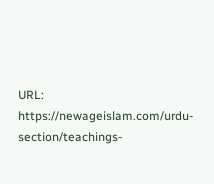URL: https://newageislam.com/urdu-section/teachings-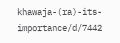khawaja-(ra)-its-importance/d/7442